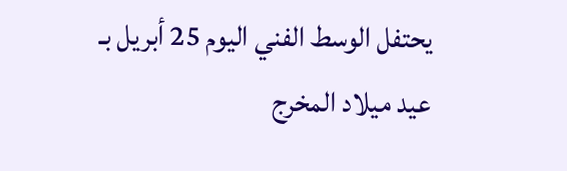يحتفل الوسط الفني اليوم 25 أبريل بـ عيد ميلاد المخرج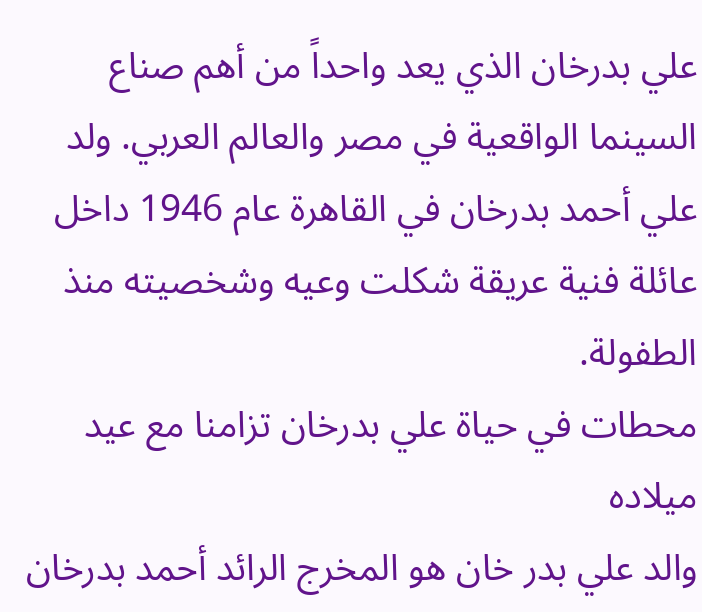علي بدرخان الذي يعد واحداً من أهم صناع السينما الواقعية في مصر والعالم العربي. ولد علي أحمد بدرخان في القاهرة عام 1946 داخل عائلة فنية عريقة شكلت وعيه وشخصيته منذ الطفولة.
محطات في حياة علي بدرخان تزامنا مع عيد ميلاده
والد علي بدر خان هو المخرج الرائد أحمد بدرخان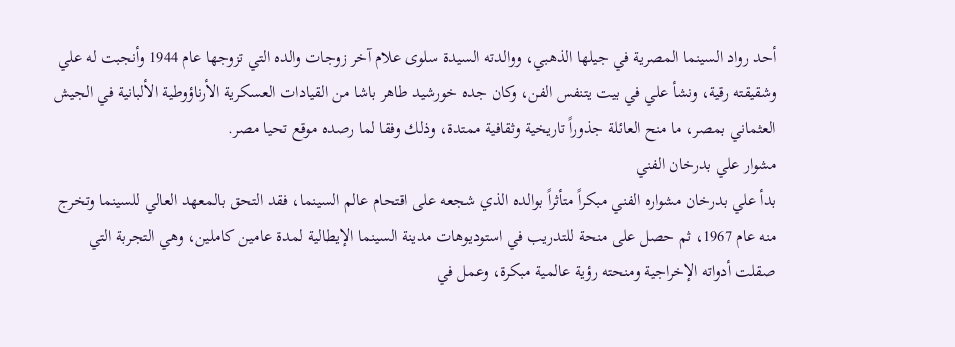أحد رواد السينما المصرية في جيلها الذهبي، ووالدته السيدة سلوى علام آخر زوجات والده التي تزوجها عام 1944 وأنجبت له علي وشقيقته رقية، ونشأ علي في بيت يتنفس الفن، وكان جده خورشيد طاهر باشا من القيادات العسكرية الأرناؤوطية الألبانية في الجيش العثماني بمصر، ما منح العائلة جذوراً تاريخية وثقافية ممتدة، وذلك وفقا لما رصده موقع تحيا مصر.
مشوار علي بدرخان الفني
بدأ علي بدرخان مشواره الفني مبكراً متأثراً بوالده الذي شجعه على اقتحام عالم السينما، فقد التحق بالمعهد العالي للسينما وتخرج منه عام 1967، ثم حصل على منحة للتدريب في استوديوهات مدينة السينما الإيطالية لمدة عامين كاملين، وهي التجربة التي صقلت أدواته الإخراجية ومنحته رؤية عالمية مبكرة، وعمل في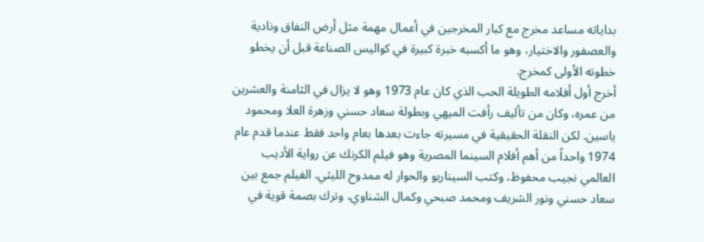بداياته مساعد مخرج مع كبار المخرجين في أعمال مهمة مثل أرض النفاق ونادية والعصفور والاختيار، وهو ما أكسبه خبرة كبيرة في كواليس الصناعة قبل أن يخطو خطوته الأولى كمخرج.
أخرج أول أفلامه الطويلة الحب الذي كان عام 1973 وهو لا يزال في الثامنة والعشرين من عمره، وكان من تأليف رأفت الميهي وبطولة سعاد حسني وزهرة العلا ومحمود ياسين. لكن النقلة الحقيقية في مسيرته جاءت بعدها بعام واحد فقط عندما قدم عام 1974 واحداً من أهم أفلام السينما المصرية وهو فيلم الكرنك عن رواية الأديب العالمي نجيب محفوظ، وكتب السيناريو والحوار له ممدوح الليثي. الفيلم جمع بين سعاد حسني ونور الشريف ومحمد صبحي وكمال الشناوي، وترك بصمة قوية في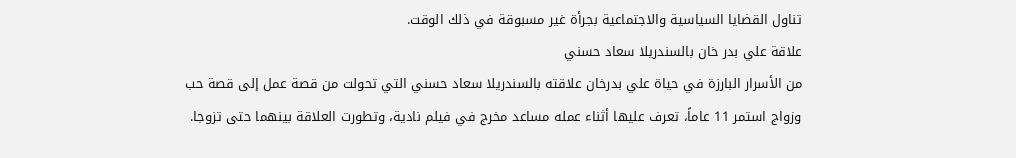تناول القضايا السياسية والاجتماعية بجرأة غير مسبوقة في ذلك الوقت.
علاقة علي بدر خان بالسندريلا سعاد حسني
من الأسرار البارزة في حياة علي بدرخان علاقته بالسندريلا سعاد حسني التي تحولت من قصة عمل إلى قصة حب وزواج استمر 11 عاماً، تعرف عليها أثناء عمله مساعد مخرج في فيلم نادية، وتطورت العلاقة بينهما حتى تزوجا.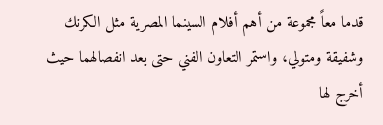قدما معاً مجموعة من أهم أفلام السينما المصرية مثل الكرنك وشفيقة ومتولي، واستمر التعاون الفني حتى بعد انفصالهما حيث أخرج لها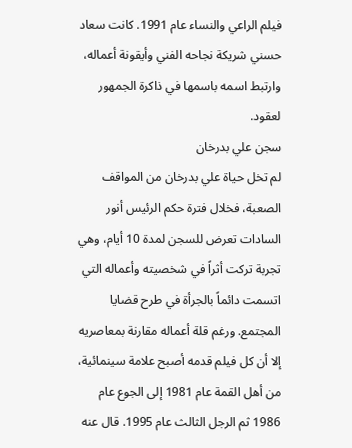فيلم الراعي والنساء عام 1991. كانت سعاد حسني شريكة نجاحه الفني وأيقونة أعماله، وارتبط اسمه باسمها في ذاكرة الجمهور لعقود.
سجن علي بدرخان
لم تخل حياة علي بدرخان من المواقف الصعبة، فخلال فترة حكم الرئيس أنور السادات تعرض للسجن لمدة 10 أيام، وهي تجربة تركت أثراً في شخصيته وأعماله التي اتسمت دائماً بالجرأة في طرح قضايا المجتمع. ورغم قلة أعماله مقارنة بمعاصريه إلا أن كل فيلم قدمه أصبح علامة سينمائية، من أهل القمة عام 1981 إلى الجوع عام 1986 ثم الرجل الثالث عام 1995. قال عنه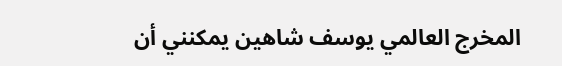المخرج العالمي يوسف شاهين يمكنني أن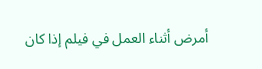أمرض أثناء العمل في فيلم إذا كان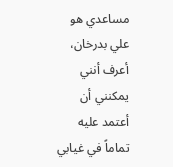مساعدي هو علي بدرخان، أعرف أنني يمكنني أن أعتمد عليه تماماً في غيابي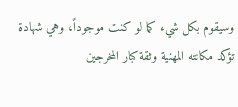وسيقوم بكل شيء كما لو كنت موجوداً، وهي شهادة تؤكد مكانته المهنية وثقة كبار المخرجين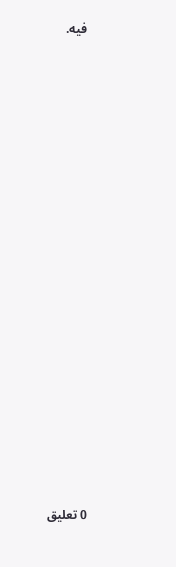فيه.


















0 تعليق